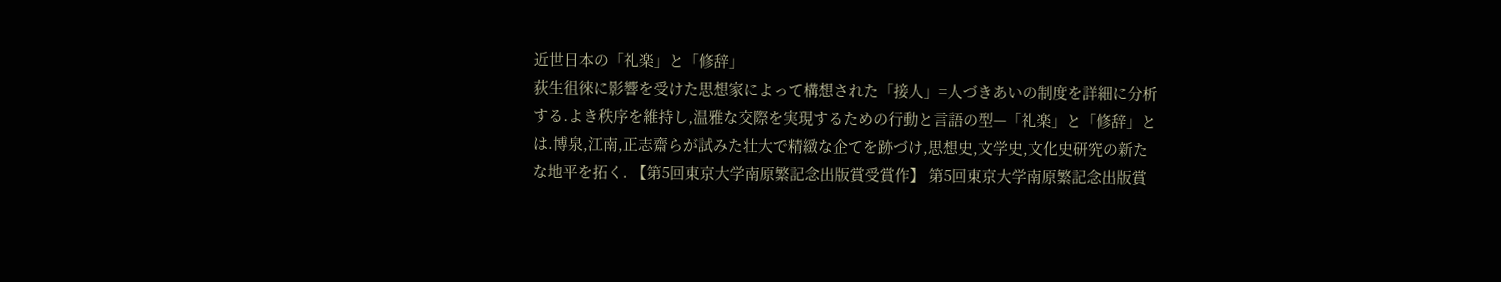近世日本の「礼楽」と「修辞」
荻生徂徠に影響を受けた思想家によって構想された「接人」=人づきあいの制度を詳細に分析する.よき秩序を維持し,温雅な交際を実現するための行動と言語の型—「礼楽」と「修辞」とは.博泉,江南,正志齋らが試みた壮大で精緻な企てを跡づけ,思想史,文学史,文化史研究の新たな地平を拓く. 【第5回東京大学南原繁記念出版賞受賞作】 第5回東京大学南原繁記念出版賞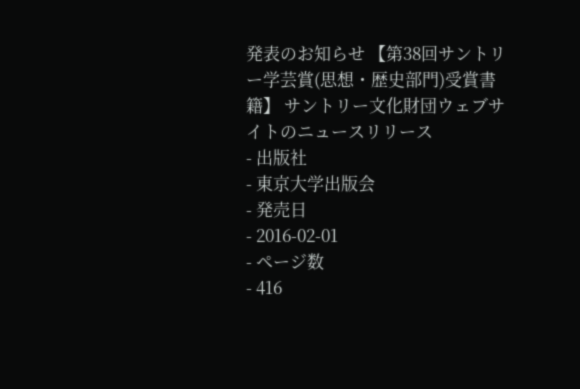発表のお知らせ 【第38回サントリー学芸賞(思想・歴史部門)受賞書籍】 サントリー文化財団ウェブサイトのニュースリリース
- 出版社
- 東京大学出版会
- 発売日
- 2016-02-01
- ページ数
- 416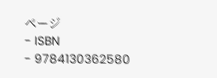ページ
- ISBN
- 9784130362580